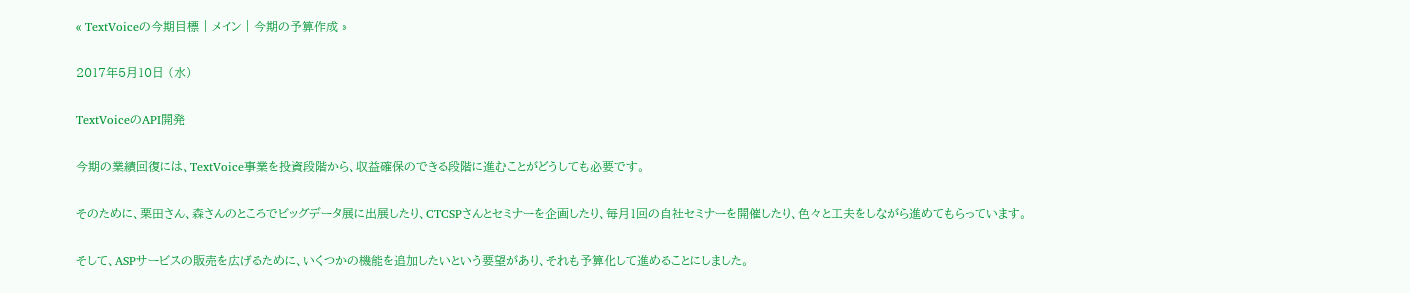« TextVoiceの今期目標 | メイン | 今期の予算作成 »

2017年5月10日 (水)

TextVoiceのAPI開発

今期の業績回復には、TextVoice事業を投資段階から、収益確保のできる段階に進むことがどうしても必要です。

そのために、栗田さん、森さんのところでビッグデータ展に出展したり、CTCSPさんとセミナーを企画したり、毎月1回の自社セミナーを開催したり、色々と工夫をしながら進めてもらっています。

そして、ASPサービスの販売を広げるために、いくつかの機能を追加したいという要望があり、それも予算化して進めることにしました。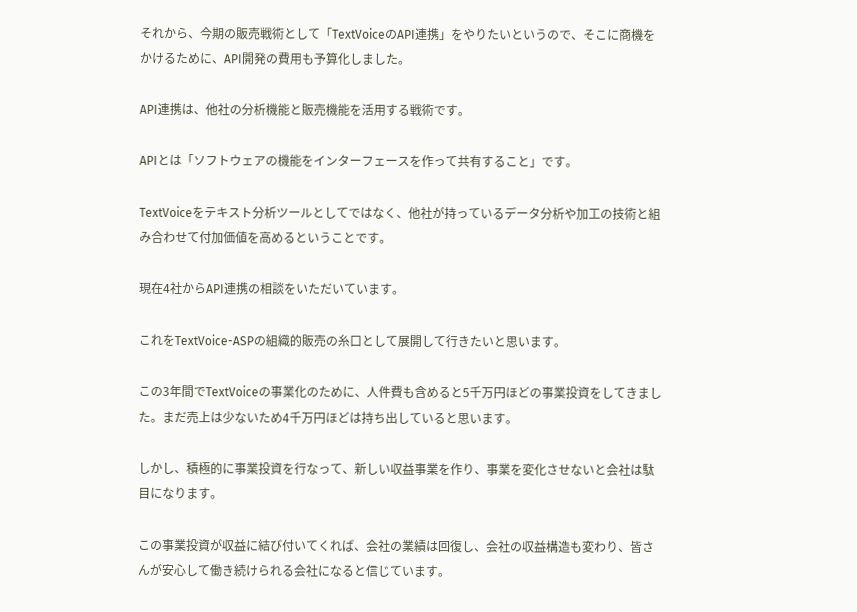それから、今期の販売戦術として「TextVoiceのAPI連携」をやりたいというので、そこに商機をかけるために、API開発の費用も予算化しました。

API連携は、他社の分析機能と販売機能を活用する戦術です。

APIとは「ソフトウェアの機能をインターフェースを作って共有すること」です。

TextVoiceをテキスト分析ツールとしてではなく、他社が持っているデータ分析や加工の技術と組み合わせて付加価値を高めるということです。

現在4社からAPI連携の相談をいただいています。

これをTextVoice-ASPの組織的販売の糸口として展開して行きたいと思います。

この3年間でTextVoiceの事業化のために、人件費も含めると5千万円ほどの事業投資をしてきました。まだ売上は少ないため4千万円ほどは持ち出していると思います。

しかし、積極的に事業投資を行なって、新しい収益事業を作り、事業を変化させないと会社は駄目になります。

この事業投資が収益に結び付いてくれば、会社の業績は回復し、会社の収益構造も変わり、皆さんが安心して働き続けられる会社になると信じています。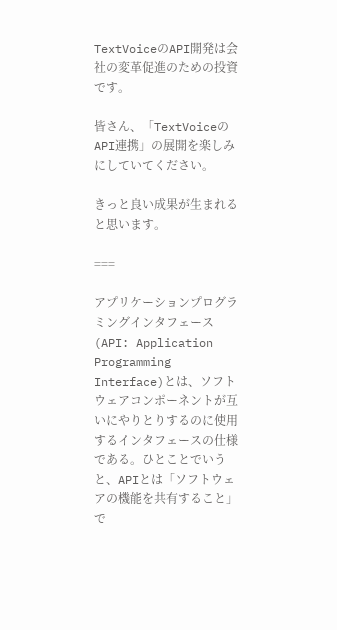TextVoiceのAPI開発は会社の変革促進のための投資です。

皆さん、「TextVoiceのAPI連携」の展開を楽しみにしていてください。

きっと良い成果が生まれると思います。

===

アプリケーションプログラミングインタフェース(API: Application Programming Interface)とは、ソフトウェアコンポーネントが互いにやりとりするのに使用するインタフェースの仕様である。ひとことでいうと、APIとは「ソフトウェアの機能を共有すること」で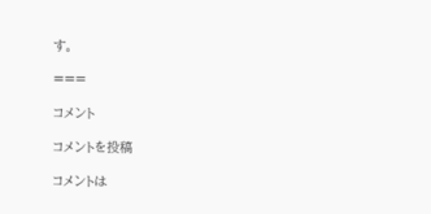す。

===

コメント

コメントを投稿

コメントは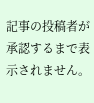記事の投稿者が承認するまで表示されません。